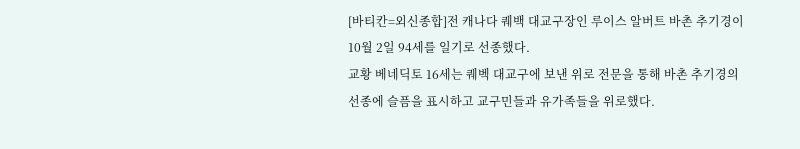[바티칸=외신종합]전 캐나다 퀘백 대교구장인 루이스 알버트 바촌 추기경이 10월 2일 94세를 일기로 선종했다.
교황 베네딕토 16세는 퀘벡 대교구에 보낸 위로 전문을 통해 바촌 추기경의 선종에 슬픔을 표시하고 교구민들과 유가족들을 위로했다.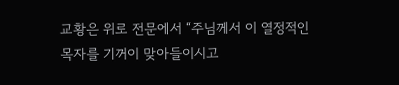교황은 위로 전문에서 “주님께서 이 열정적인 목자를 기꺼이 맞아들이시고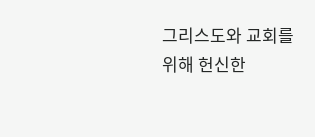그리스도와 교회를 위해 헌신한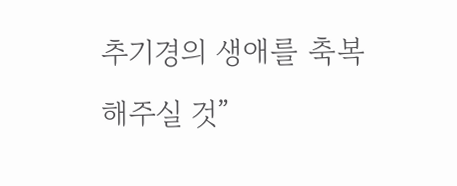추기경의 생애를 축복해주실 것”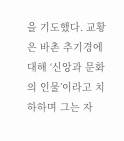을 기도했다. 교황은 바촌 추기경에 대해 ‘신앙과 문화의 인물’이라고 치하하며 그는 자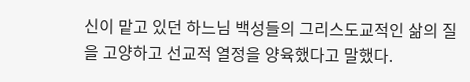신이 맡고 있던 하느님 백성들의 그리스도교적인 삶의 질을 고양하고 선교적 열정을 양육했다고 말했다.